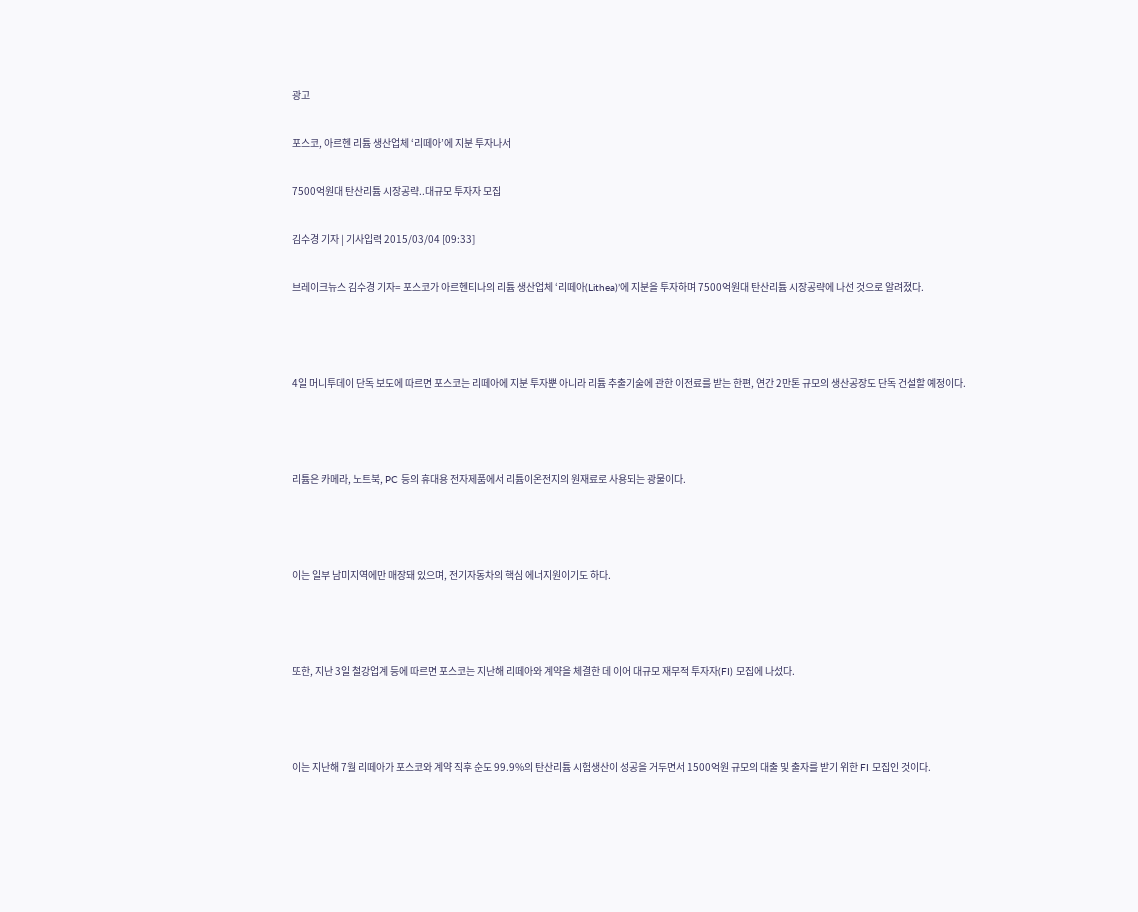광고

포스코, 아르헨 리튬 생산업체 ‘리떼아’에 지분 투자나서

7500억원대 탄산리튬 시장공략..대규모 투자자 모집

김수경 기자 | 기사입력 2015/03/04 [09:33]

브레이크뉴스 김수경 기자= 포스코가 아르헨티나의 리튬 생산업체 ‘리떼아(Lithea)’에 지분을 투자하며 7500억원대 탄산리튬 시장공략에 나선 것으로 알려졌다.



4일 머니투데이 단독 보도에 따르면 포스코는 리떼아에 지분 투자뿐 아니라 리튬 추출기술에 관한 이전료를 받는 한편, 연간 2만톤 규모의 생산공장도 단독 건설할 예정이다.



리튬은 카메라, 노트북, PC 등의 휴대용 전자제품에서 리튬이온전지의 원재료로 사용되는 광물이다.



이는 일부 남미지역에만 매장돼 있으며, 전기자동차의 핵심 에너지원이기도 하다.



또한, 지난 3일 철강업계 등에 따르면 포스코는 지난해 리떼아와 계약을 체결한 데 이어 대규모 재무적 투자자(FI) 모집에 나섰다.



이는 지난해 7월 리떼아가 포스코와 계약 직후 순도 99.9%의 탄산리튬 시험생산이 성공을 거두면서 1500억원 규모의 대출 및 출자를 받기 위한 FI 모집인 것이다.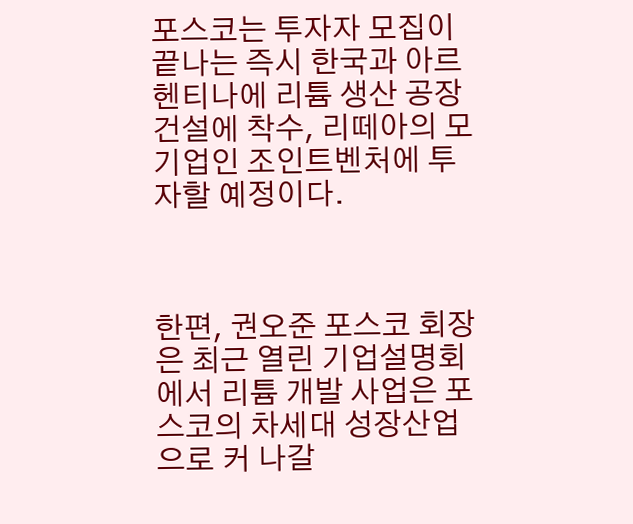포스코는 투자자 모집이 끝나는 즉시 한국과 아르헨티나에 리튬 생산 공장 건설에 착수, 리떼아의 모기업인 조인트벤처에 투자할 예정이다.



한편, 권오준 포스코 회장은 최근 열린 기업설명회에서 리튬 개발 사업은 포스코의 차세대 성장산업으로 커 나갈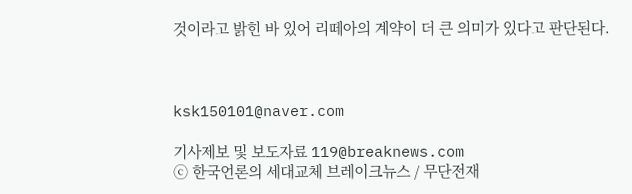것이라고 밝힌 바 있어 리떼아의 계약이 더 큰 의미가 있다고 판단된다.



ksk150101@naver.com

기사제보 및 보도자료 119@breaknews.com
ⓒ 한국언론의 세대교체 브레이크뉴스 / 무단전재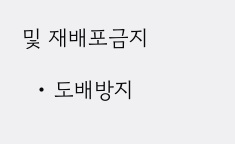및 재배포금지

  • 도배방지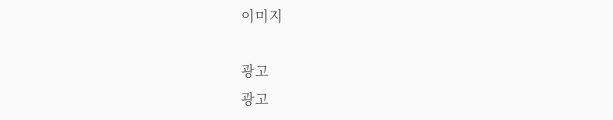이미지

광고
광고